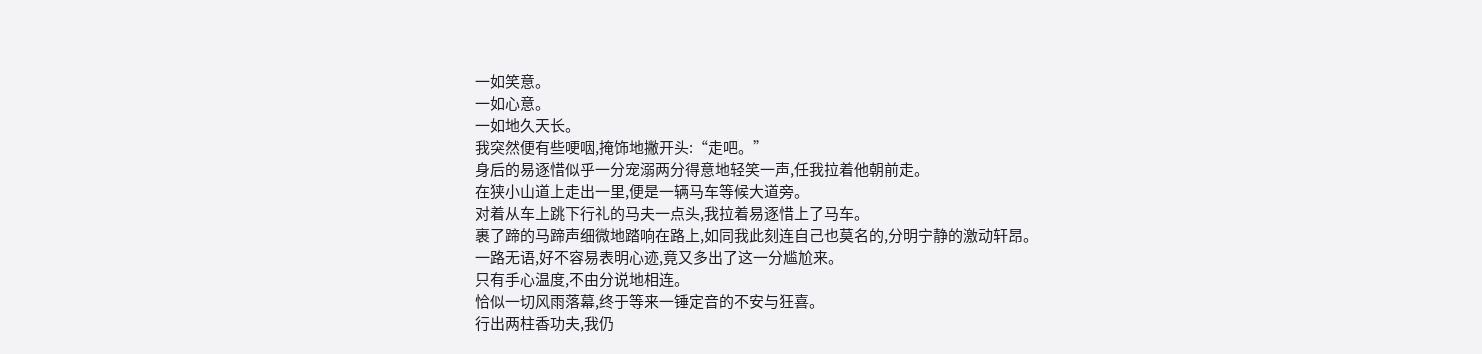一如笑意。
一如心意。
一如地久天长。
我突然便有些哽咽,掩饰地撇开头:“走吧。”
身后的易逐惜似乎一分宠溺两分得意地轻笑一声,任我拉着他朝前走。
在狭小山道上走出一里,便是一辆马车等候大道旁。
对着从车上跳下行礼的马夫一点头,我拉着易逐惜上了马车。
裹了蹄的马蹄声细微地踏响在路上,如同我此刻连自己也莫名的,分明宁静的激动轩昂。
一路无语,好不容易表明心迹,竟又多出了这一分尴尬来。
只有手心温度,不由分说地相连。
恰似一切风雨落幕,终于等来一锤定音的不安与狂喜。
行出两柱香功夫,我仍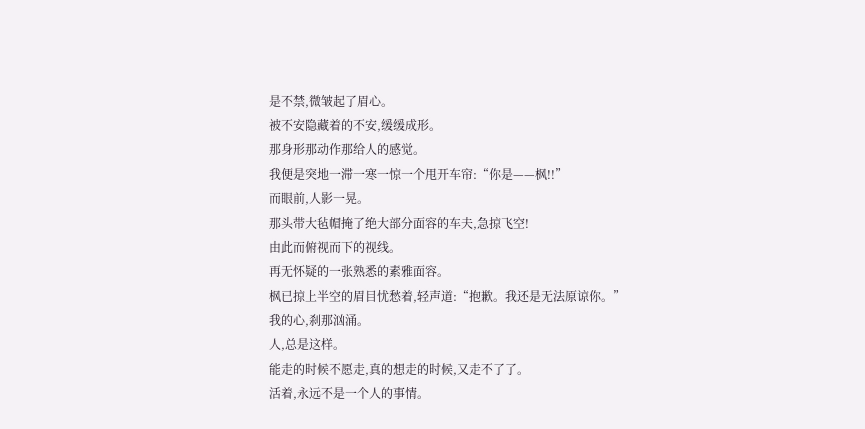是不禁,微皱起了眉心。
被不安隐藏着的不安,缓缓成形。
那身形那动作那给人的感觉。
我便是突地一滞一寒一惊一个甩开车帘:“你是——枫!!”
而眼前,人影一晃。
那头带大毡帽掩了绝大部分面容的车夫,急掠飞空!
由此而俯视而下的视线。
再无怀疑的一张熟悉的素雅面容。
枫已掠上半空的眉目忧愁着,轻声道:“抱歉。我还是无法原谅你。”
我的心,刹那汹涌。
人,总是这样。
能走的时候不愿走,真的想走的时候,又走不了了。
活着,永远不是一个人的事情。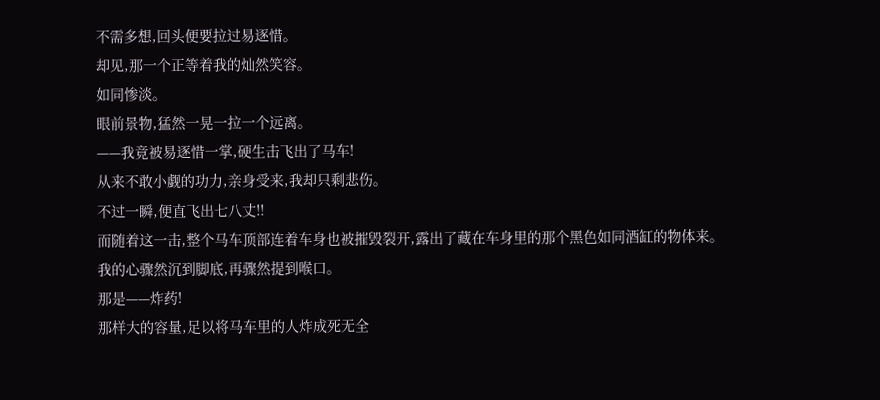不需多想,回头便要拉过易逐惜。
却见,那一个正等着我的灿然笑容。
如同惨淡。
眼前景物,猛然一晃一拉一个远离。
——我竟被易逐惜一掌,硬生击飞出了马车!
从来不敢小觑的功力,亲身受来,我却只剩悲伤。
不过一瞬,便直飞出七八丈!!
而随着这一击,整个马车顶部连着车身也被摧毁裂开,露出了藏在车身里的那个黑色如同酒缸的物体来。
我的心骤然沉到脚底,再骤然提到喉口。
那是——炸药!
那样大的容量,足以将马车里的人炸成死无全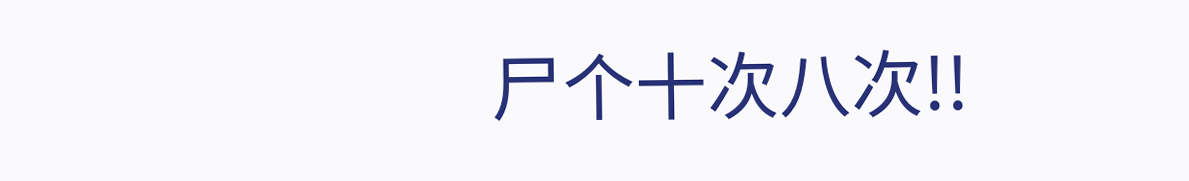尸个十次八次!!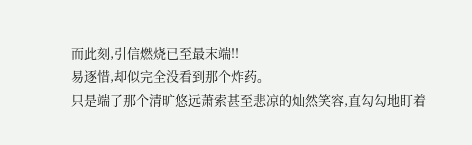而此刻,引信燃烧已至最末端!!
易逐惜,却似完全没看到那个炸药。
只是端了那个清旷悠远萧索甚至悲凉的灿然笑容,直勾勾地盯着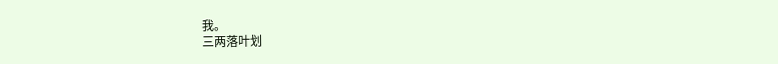我。
三两落叶划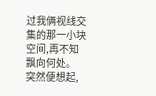过我俩视线交集的那一小块空间,再不知飘向何处。
突然便想起,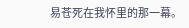易苍死在我怀里的那一幕。